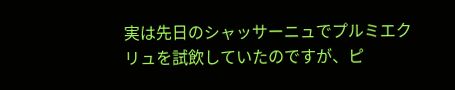実は先日のシャッサーニュでプルミエクリュを試飲していたのですが、ピ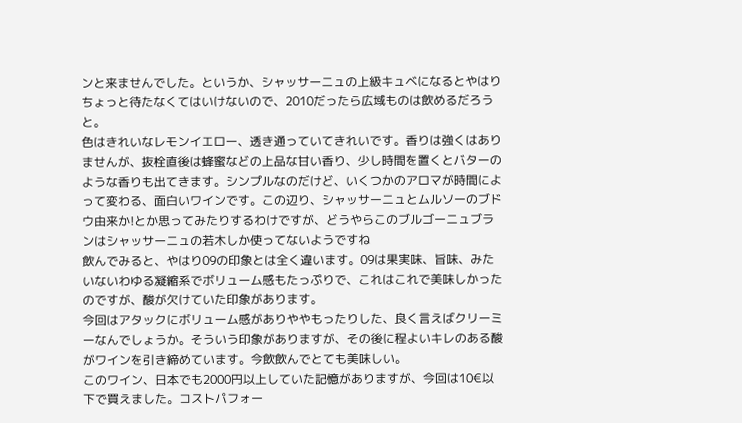ンと来ませんでした。というか、シャッサーニュの上級キュベになるとやはりちょっと待たなくてはいけないので、2010だったら広域ものは飲めるだろうと。
色はきれいなレモンイエロー、透き通っていてきれいです。香りは強くはありませんが、抜栓直後は蜂蜜などの上品な甘い香り、少し時間を置くとバターのような香りも出てきます。シンプルなのだけど、いくつかのアロマが時間によって変わる、面白いワインです。この辺り、シャッサーニュとムルソーのブドウ由来か!とか思ってみたりするわけですが、どうやらこのブルゴーニュブランはシャッサーニュの若木しか使ってないようですね
飲んでみると、やはり09の印象とは全く違います。09は果実味、旨味、みたいないわゆる凝縮系でボリューム感もたっぷりで、これはこれで美味しかったのですが、酸が欠けていた印象があります。
今回はアタックにボリューム感がありややもったりした、良く言えばクリーミーなんでしょうか。そういう印象がありますが、その後に程よいキレのある酸がワインを引き締めています。今飲飲んでとても美味しい。
このワイン、日本でも2000円以上していた記憶がありますが、今回は10€以下で買えました。コストパフォー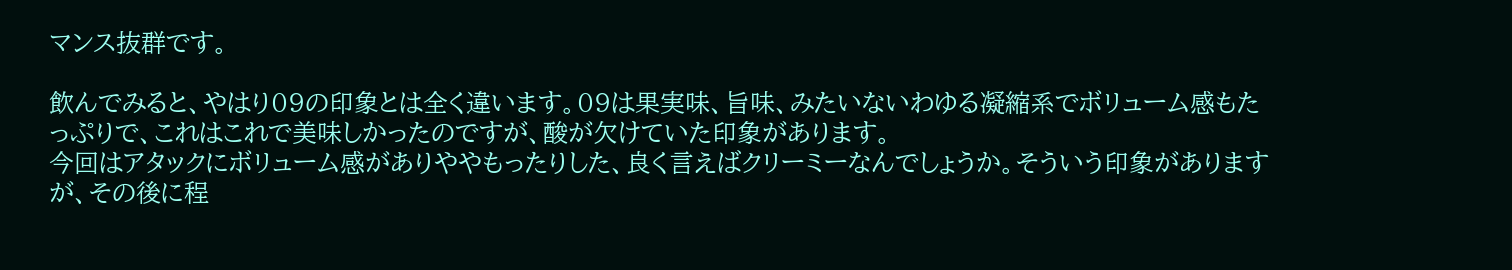マンス抜群です。

飲んでみると、やはり09の印象とは全く違います。09は果実味、旨味、みたいないわゆる凝縮系でボリューム感もたっぷりで、これはこれで美味しかったのですが、酸が欠けていた印象があります。
今回はアタックにボリューム感がありややもったりした、良く言えばクリーミーなんでしょうか。そういう印象がありますが、その後に程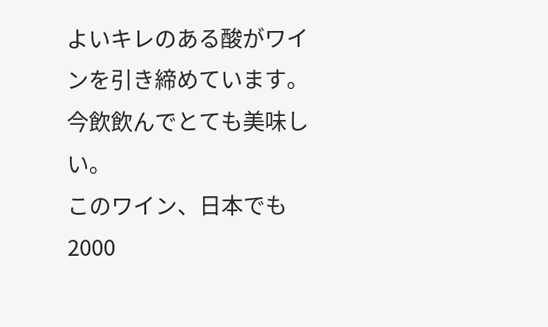よいキレのある酸がワインを引き締めています。今飲飲んでとても美味しい。
このワイン、日本でも2000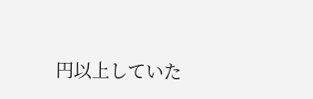円以上していた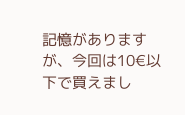記憶がありますが、今回は10€以下で買えまし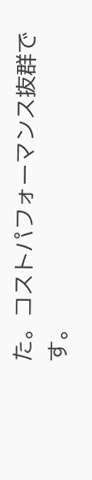た。コストパフォーマンス抜群です。